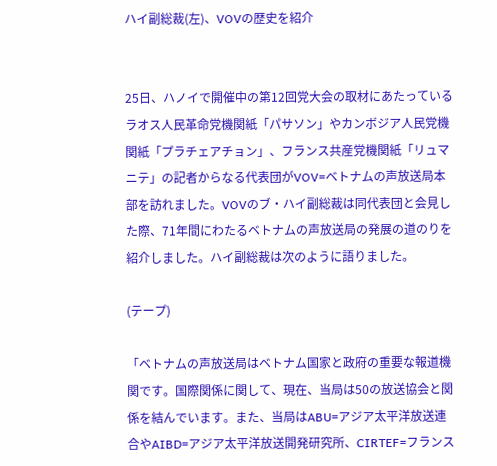ハイ副総裁(左)、VOVの歴史を紹介


25日、ハノイで開催中の第12回党大会の取材にあたっているラオス人民革命党機関紙「パサソン」やカンボジア人民党機関紙「プラチェアチョン」、フランス共産党機関紙「リュマニテ」の記者からなる代表団がVOV=ベトナムの声放送局本部を訪れました。VOVのブ・ハイ副総裁は同代表団と会見した際、71年間にわたるベトナムの声放送局の発展の道のりを紹介しました。ハイ副総裁は次のように語りました。

(テープ)

「ベトナムの声放送局はベトナム国家と政府の重要な報道機関です。国際関係に関して、現在、当局は50の放送協会と関係を結んでいます。また、当局はABU=アジア太平洋放送連合やAIBD=アジア太平洋放送開発研究所、CIRTEF=フランス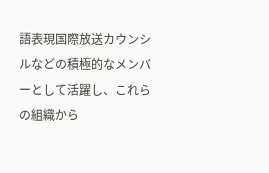語表現国際放送カウンシルなどの積極的なメンバーとして活躍し、これらの組織から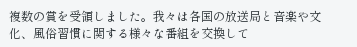複数の賞を受領しました。我々は各国の放送局と音楽や文化、風俗習慣に関する様々な番組を交換して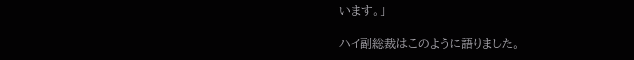います。」

ハイ副総裁はこのように語りました。